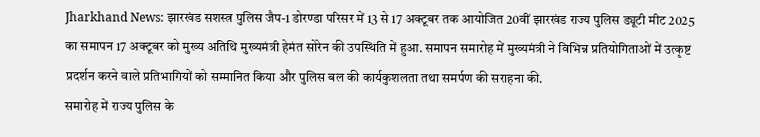Jharkhand News: झारखंड सशस्त्र पुलिस जैप-1 डोरण्डा परिसर में 13 से 17 अक्टूबर तक आयोजित 20वीं झारखंड राज्य पुलिस ड्यूटी मीट 2025 का समापन 17 अक्टूबर को मुख्य अतिथि मुख्यमंत्री हेमंत सोरेन की उपस्थिति में हुआ. समापन समारोह में मुख्यमंत्री ने विभिन्न प्रतियोगिताओं में उत्कृष्ट प्रदर्शन करने वाले प्रतिभागियों को सम्मानित किया और पुलिस बल की कार्यकुशलता तथा समर्पण की सराहना की.
समारोह में राज्य पुलिस के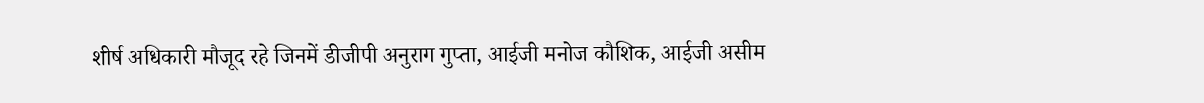शीर्ष अधिकारी मौजूद रहे जिनमें डीजीपी अनुराग गुप्ता, आईजी मनोज कौशिक, आईजी असीम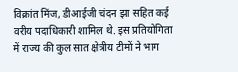विक्रांत मिंज, डीआईजी चंदन झा सहित कई वरीय पदाधिकारी शामिल थे. इस प्रतियोगिता में राज्य की कुल सात क्षेत्रीय टीमों ने भाग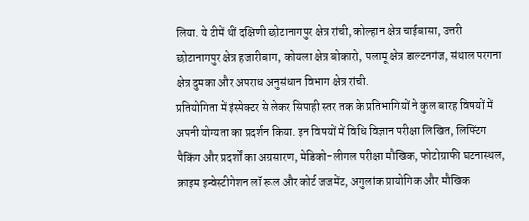लिया. ये टीमें थीं दक्षिणी छोटानागपुर क्षेत्र रांची, कोल्हान क्षेत्र चाईबासा, उत्तरी छोटानागपुर क्षेत्र हजारीबाग, कोयला क्षेत्र बोकारो, पलामू क्षेत्र डाल्टनगंज, संथाल परगना क्षेत्र दुमका और अपराध अनुसंधान विभाग क्षेत्र रांची.
प्रतियोगिता में इंस्पेक्टर से लेकर सिपाही स्तर तक के प्रतिभागियों ने कुल बारह विषयों में अपनी योग्यता का प्रदर्शन किया. इन विषयों में विधि विज्ञान परीक्षा लिखित, लिफ्टिंग पैकिंग और प्रदर्शों का अग्रसारण, मेडिको-लीगल परीक्षा मौखिक, फोटोग्राफी घटनास्थल, क्राइम इन्वेस्टीगेशन लॉ रूल और कोर्ट जजमेंट, अगुलांक प्रायोगिक और मौखिक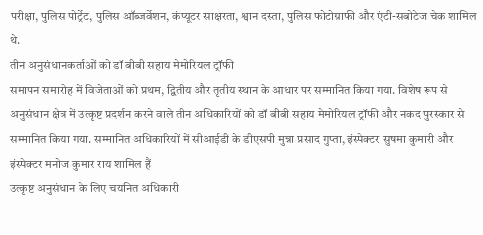परीक्षा, पुलिस पोर्ट्रेट, पुलिस ऑब्जर्वेशन, कंप्यूटर साक्षरता, श्वान दस्ता, पुलिस फोटोग्राफी और एंटी-सबोटेज चेक शामिल थे.
तीन अनुसंधानकर्ताओं को डॉ बीबी सहाय मेमोरियल ट्रॉफी
समापन समारोह में विजेताओं को प्रथम, द्वितीय और तृतीय स्थान के आधार पर सम्मानित किया गया. विशेष रूप से अनुसंधान क्षेत्र में उत्कृष्ट प्रदर्शन करने वाले तीन अधिकारियों को डॉ बीबी सहाय मेमोरियल ट्रॉफी और नकद पुरस्कार से सम्मानित किया गया. सम्मानित अधिकारियों में सीआईडी के डीएसपी मुन्ना प्रसाद गुप्ता, इंस्पेक्टर सुषमा कुमारी और इंस्पेक्टर मनोज कुमार राय शामिल हैं
उत्कृष्ट अनुसंधान के लिए चयनित अधिकारी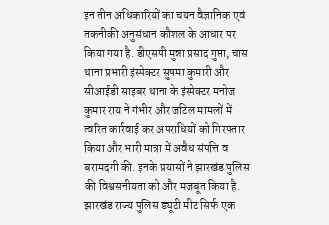इन तीन अधिकारियों का चयन वैज्ञानिक एवं तकनीकी अनुसंधान कौशल के आधार पर किया गया है. डीएसपी मुन्ना प्रसाद गुप्ता, चास थाना प्रभारी इंस्पेक्टर सुषमा कुमारी और सीआईडी साइबर थाना के इंस्पेक्टर मनोज कुमार राय ने गंभीर और जटिल मामलों में त्वरित कार्रवाई कर अपराधियों को गिरफ्तार किया और भारी मात्रा में अवैध संपत्ति व बरामदगी की. इनके प्रयासों ने झारखंड पुलिस की विश्वसनीयता को और मजबूत किया है.
झारखंड राज्य पुलिस ड्यूटी मीट सिर्फ एक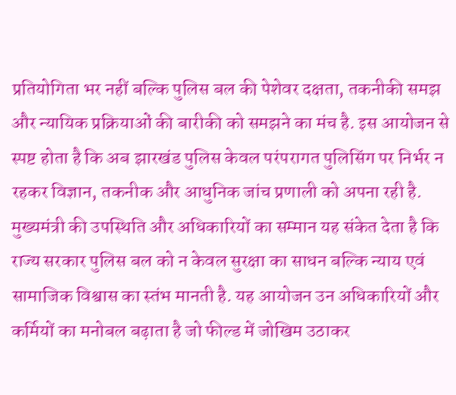प्रतियोगिता भर नहीं बल्कि पुलिस बल की पेशेवर दक्षता, तकनीकी समझ और न्यायिक प्रक्रियाओं की बारीकी को समझने का मंच है. इस आयोजन से स्पष्ट होता है कि अब झारखंड पुलिस केवल परंपरागत पुलिसिंग पर निर्भर न रहकर विज्ञान, तकनीक और आधुनिक जांच प्रणाली को अपना रही है.
मुख्यमंत्री की उपस्थिति और अधिकारियों का सम्मान यह संकेत देता है कि राज्य सरकार पुलिस बल को न केवल सुरक्षा का साधन बल्कि न्याय एवं सामाजिक विश्वास का स्तंभ मानती है. यह आयोजन उन अधिकारियों और कर्मियों का मनोबल बढ़ाता है जो फील्ड में जोखिम उठाकर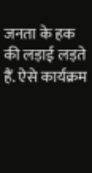जनता के हक की लड़ाई लड़ते हैं. ऐसे कार्यक्रम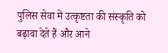पुलिस सेवा में उत्कृष्टता की संस्कृति को बढ़ावा देते हैं और आने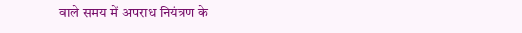वाले समय में अपराध नियंत्रण के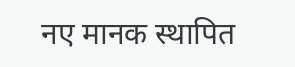नए मानक स्थापित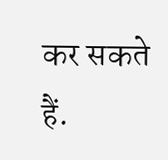कर सकते हैं.